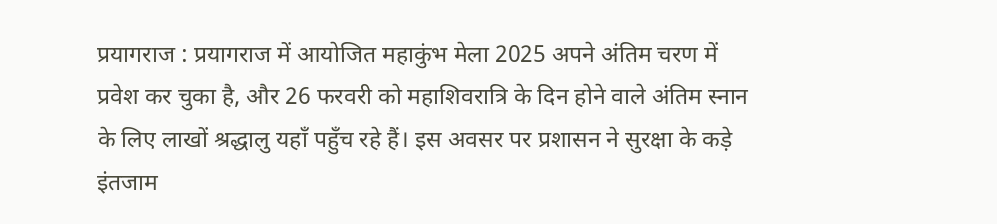प्रयागराज : प्रयागराज में आयोजित महाकुंभ मेला 2025 अपने अंतिम चरण में प्रवेश कर चुका है, और 26 फरवरी को महाशिवरात्रि के दिन होने वाले अंतिम स्नान के लिए लाखों श्रद्धालु यहाँ पहुँच रहे हैं। इस अवसर पर प्रशासन ने सुरक्षा के कड़े इंतजाम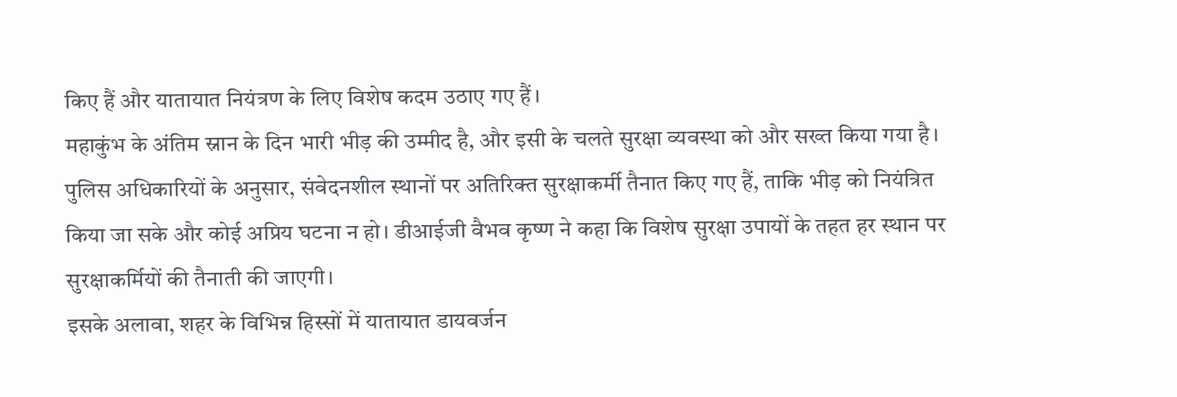किए हैं और यातायात नियंत्रण के लिए विशेष कदम उठाए गए हैं।
महाकुंभ के अंतिम स्नान के दिन भारी भीड़ की उम्मीद है, और इसी के चलते सुरक्षा व्यवस्था को और सख्त किया गया है। पुलिस अधिकारियों के अनुसार, संवेदनशील स्थानों पर अतिरिक्त सुरक्षाकर्मी तैनात किए गए हैं, ताकि भीड़ को नियंत्रित किया जा सके और कोई अप्रिय घटना न हो। डीआईजी वैभव कृष्ण ने कहा कि विशेष सुरक्षा उपायों के तहत हर स्थान पर सुरक्षाकर्मियों की तैनाती की जाएगी।
इसके अलावा, शहर के विभिन्न हिस्सों में यातायात डायवर्जन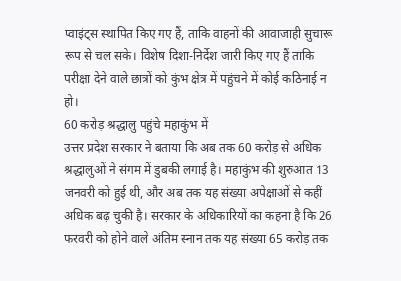प्वाइंट्स स्थापित किए गए हैं, ताकि वाहनों की आवाजाही सुचारू रूप से चल सके। विशेष दिशा-निर्देश जारी किए गए हैं ताकि परीक्षा देने वाले छात्रों को कुंभ क्षेत्र में पहुंचने में कोई कठिनाई न हो।
60 करोड़ श्रद्धालु पहुंचे महाकुंभ में
उत्तर प्रदेश सरकार ने बताया कि अब तक 60 करोड़ से अधिक श्रद्धालुओं ने संगम में डुबकी लगाई है। महाकुंभ की शुरुआत 13 जनवरी को हुई थी, और अब तक यह संख्या अपेक्षाओं से कहीं अधिक बढ़ चुकी है। सरकार के अधिकारियों का कहना है कि 26 फरवरी को होने वाले अंतिम स्नान तक यह संख्या 65 करोड़ तक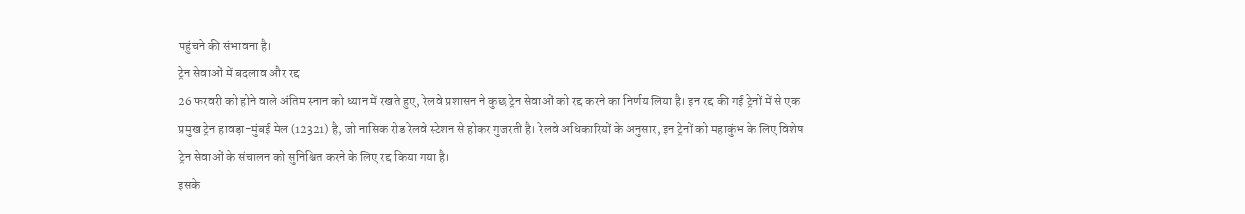पहुंचने की संभावना है।
ट्रेन सेवाओं में बदलाव और रद्द
26 फरवरी को होने वाले अंतिम स्नान को ध्यान में रखते हुए, रेलवे प्रशासन ने कुछ ट्रेन सेवाओं को रद्द करने का निर्णय लिया है। इन रद्द की गई ट्रेनों में से एक प्रमुख ट्रेन हावड़ा-मुंबई मेल (12321) है, जो नासिक रोड रेलवे स्टेशन से होकर गुजरती है। रेलवे अधिकारियों के अनुसार, इन ट्रेनों को महाकुंभ के लिए विशेष ट्रेन सेवाओं के संचालन को सुनिश्चित करने के लिए रद्द किया गया है।
इसके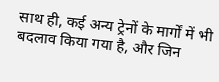साथ ही, कई अन्य ट्रेनों के मार्गों में भी बदलाव किया गया है, और जिन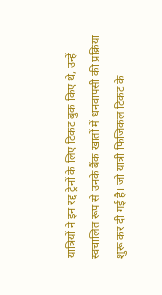यात्रियों ने इन रद्द ट्रेनों के लिए टिकट बुक किए थे, उन्हें स्वचालित रूप से उनके बैंक खातों में धनवापसी की प्रक्रिया शुरू कर दी गई है। जो यात्री फिजिकल टिकट के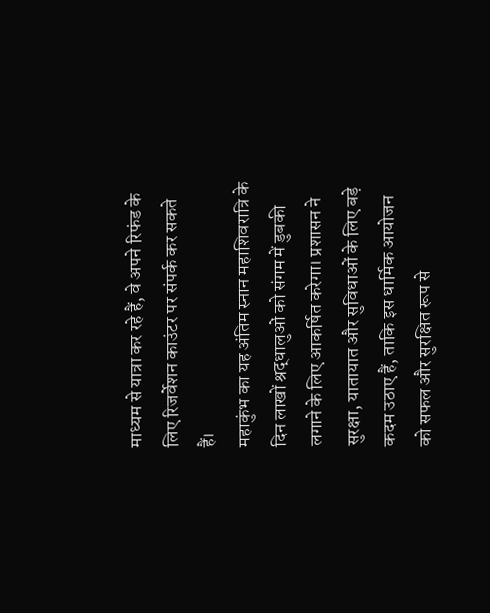माध्यम से यात्रा कर रहे हैं, वे अपने रिफंड के लिए रिजर्वेशन काउंटर पर संपर्क कर सकते हैं।
महाकुंभ का यह अंतिम स्नान महाशिवरात्रि के दिन लाखों श्रद्धालुओं को संगम में डुबकी लगाने के लिए आकर्षित करेगा। प्रशासन ने सुरक्षा, यातायात और सुविधाओं के लिए बड़े कदम उठाए हैं, ताकि इस धार्मिक आयोजन को सफल और सुरक्षित रूप से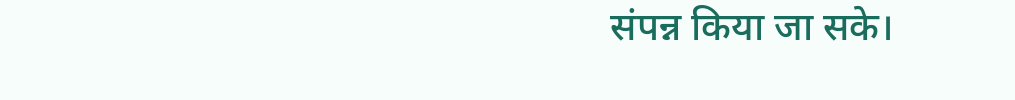संपन्न किया जा सके।